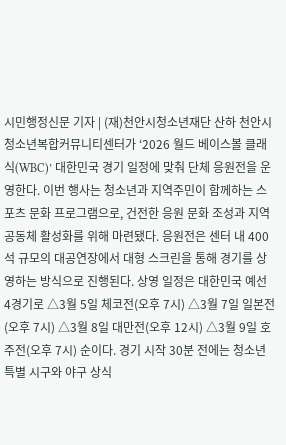시민행정신문 기자 | (재)천안시청소년재단 산하 천안시청소년복합커뮤니티센터가 ‘2026 월드 베이스볼 클래식(WBC)’ 대한민국 경기 일정에 맞춰 단체 응원전을 운영한다. 이번 행사는 청소년과 지역주민이 함께하는 스포츠 문화 프로그램으로, 건전한 응원 문화 조성과 지역 공동체 활성화를 위해 마련됐다. 응원전은 센터 내 400석 규모의 대공연장에서 대형 스크린을 통해 경기를 상영하는 방식으로 진행된다. 상영 일정은 대한민국 예선 4경기로 △3월 5일 체코전(오후 7시) △3월 7일 일본전(오후 7시) △3월 8일 대만전(오후 12시) △3월 9일 호주전(오후 7시) 순이다. 경기 시작 30분 전에는 청소년 특별 시구와 야구 상식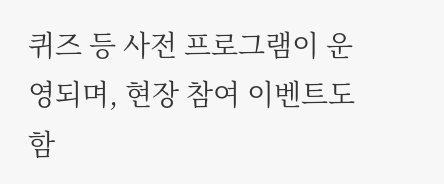퀴즈 등 사전 프로그램이 운영되며, 현장 참여 이벤트도 함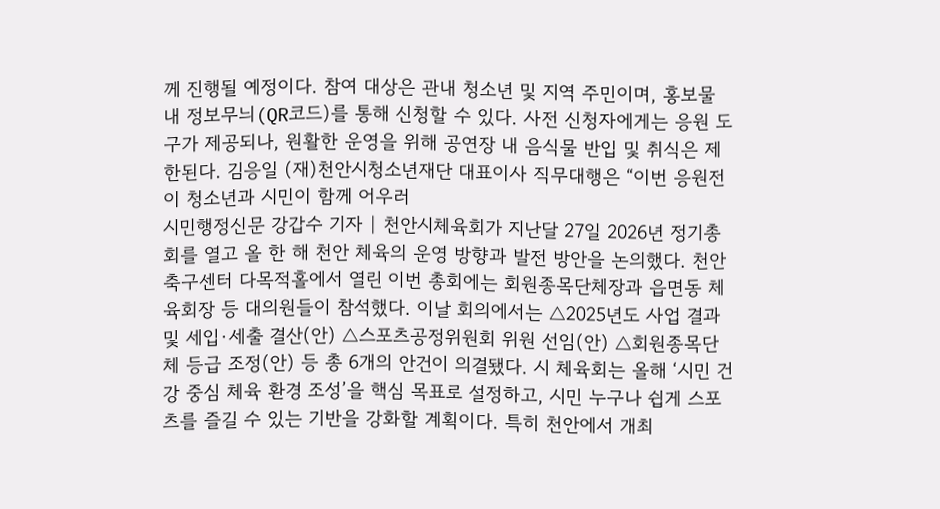께 진행될 예정이다. 참여 대상은 관내 청소년 및 지역 주민이며, 홍보물 내 정보무늬(QR코드)를 통해 신청할 수 있다. 사전 신청자에게는 응원 도구가 제공되나, 원활한 운영을 위해 공연장 내 음식물 반입 및 취식은 제한된다. 김응일 (재)천안시청소년재단 대표이사 직무대행은 “이번 응원전이 청소년과 시민이 함께 어우러
시민행정신문 강갑수 기자 | 천안시체육회가 지난달 27일 2026년 정기총회를 열고 올 한 해 천안 체육의 운영 방향과 발전 방안을 논의했다. 천안축구센터 다목적홀에서 열린 이번 총회에는 회원종목단체장과 읍면동 체육회장 등 대의원들이 참석했다. 이날 회의에서는 △2025년도 사업 결과 및 세입·세출 결산(안) △스포츠공정위원회 위원 선임(안) △회원종목단체 등급 조정(안) 등 총 6개의 안건이 의결됐다. 시 체육회는 올해 ‘시민 건강 중심 체육 환경 조성’을 핵심 목표로 설정하고, 시민 누구나 쉽게 스포츠를 즐길 수 있는 기반을 강화할 계획이다. 특히 천안에서 개최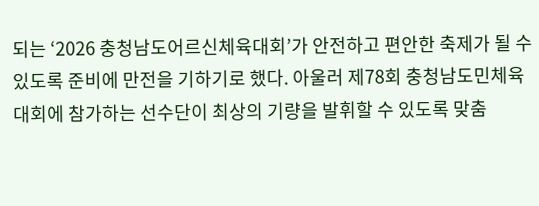되는 ‘2026 충청남도어르신체육대회’가 안전하고 편안한 축제가 될 수 있도록 준비에 만전을 기하기로 했다. 아울러 제78회 충청남도민체육대회에 참가하는 선수단이 최상의 기량을 발휘할 수 있도록 맞춤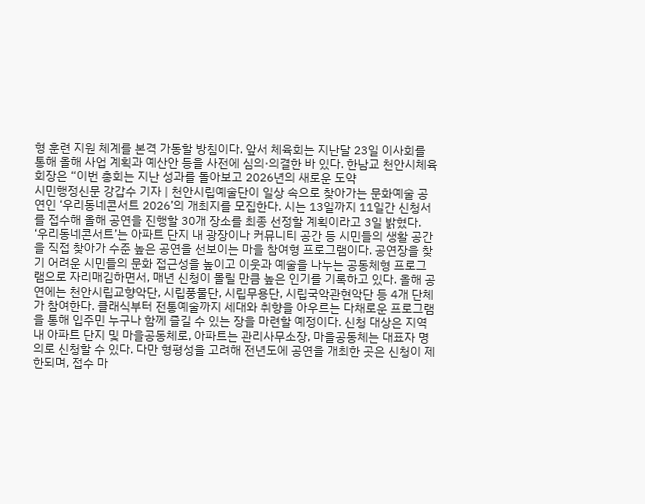형 훈련 지원 체계를 본격 가동할 방침이다. 앞서 체육회는 지난달 23일 이사회를 통해 올해 사업 계획과 예산안 등을 사전에 심의·의결한 바 있다. 한남교 천안시체육회장은 “이번 총회는 지난 성과를 돌아보고 2026년의 새로운 도약
시민행정신문 강갑수 기자 | 천안시립예술단이 일상 속으로 찾아가는 문화예술 공연인 ‘우리동네콘서트 2026’의 개최지를 모집한다. 시는 13일까지 11일간 신청서를 접수해 올해 공연을 진행할 30개 장소를 최종 선정할 계획이라고 3일 밝혔다. ‘우리동네콘서트’는 아파트 단지 내 광장이나 커뮤니티 공간 등 시민들의 생활 공간을 직접 찾아가 수준 높은 공연을 선보이는 마을 참여형 프로그램이다. 공연장을 찾기 어려운 시민들의 문화 접근성을 높이고 이웃과 예술을 나누는 공동체형 프로그램으로 자리매김하면서, 매년 신청이 몰릴 만큼 높은 인기를 기록하고 있다. 올해 공연에는 천안시립교향악단, 시립풍물단, 시립무용단, 시립국악관현악단 등 4개 단체가 참여한다. 클래식부터 전통예술까지 세대와 취향을 아우르는 다채로운 프로그램을 통해 입주민 누구나 함께 즐길 수 있는 장을 마련할 예정이다. 신청 대상은 지역 내 아파트 단지 및 마을공동체로, 아파트는 관리사무소장, 마을공동체는 대표자 명의로 신청할 수 있다. 다만 형평성을 고려해 전년도에 공연을 개최한 곳은 신청이 제한되며, 접수 마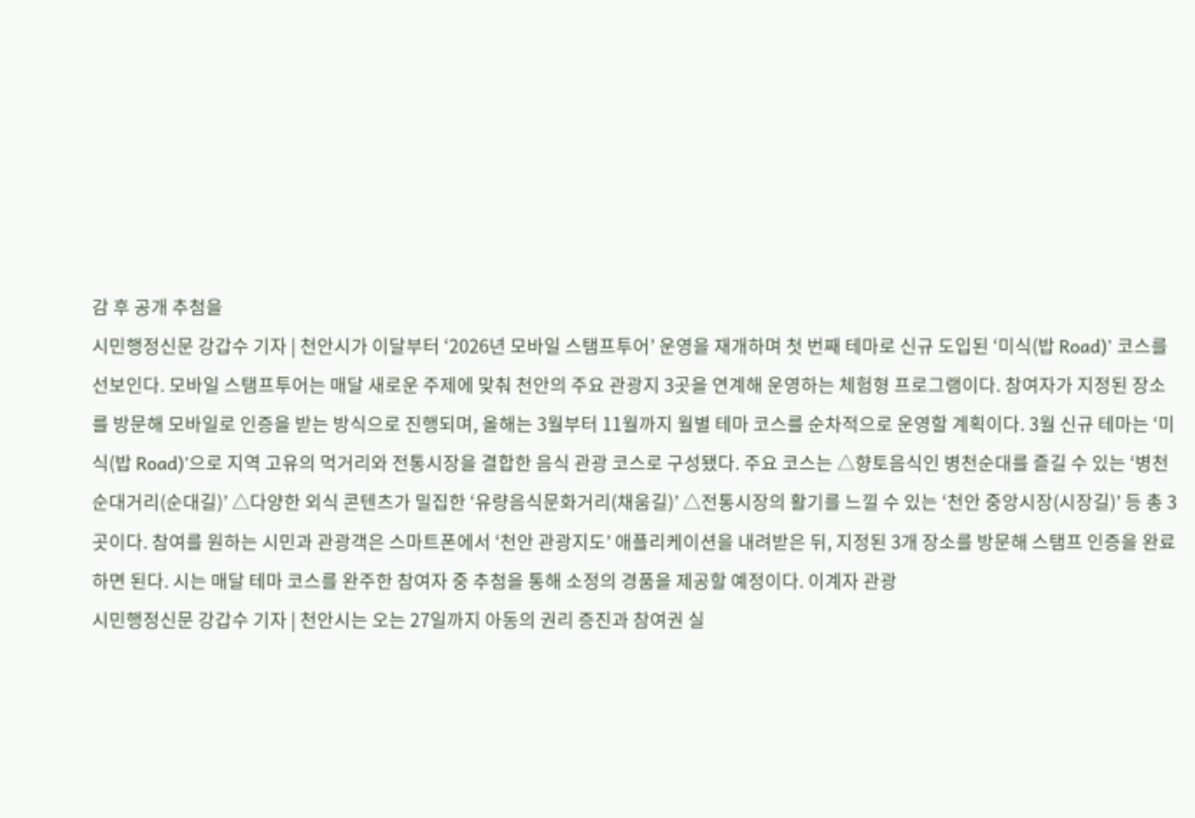감 후 공개 추첨을
시민행정신문 강갑수 기자 | 천안시가 이달부터 ‘2026년 모바일 스탬프투어’ 운영을 재개하며 첫 번째 테마로 신규 도입된 ‘미식(밥 Road)’ 코스를 선보인다. 모바일 스탬프투어는 매달 새로운 주제에 맞춰 천안의 주요 관광지 3곳을 연계해 운영하는 체험형 프로그램이다. 참여자가 지정된 장소를 방문해 모바일로 인증을 받는 방식으로 진행되며, 올해는 3월부터 11월까지 월별 테마 코스를 순차적으로 운영할 계획이다. 3월 신규 테마는 ‘미식(밥 Road)’으로 지역 고유의 먹거리와 전통시장을 결합한 음식 관광 코스로 구성됐다. 주요 코스는 △향토음식인 병천순대를 즐길 수 있는 ‘병천순대거리(순대길)’ △다양한 외식 콘텐츠가 밀집한 ‘유량음식문화거리(채움길)’ △전통시장의 활기를 느낄 수 있는 ‘천안 중앙시장(시장길)’ 등 총 3곳이다. 참여를 원하는 시민과 관광객은 스마트폰에서 ‘천안 관광지도’ 애플리케이션을 내려받은 뒤, 지정된 3개 장소를 방문해 스탬프 인증을 완료하면 된다. 시는 매달 테마 코스를 완주한 참여자 중 추첨을 통해 소정의 경품을 제공할 예정이다. 이계자 관광
시민행정신문 강갑수 기자 | 천안시는 오는 27일까지 아동의 권리 증진과 참여권 실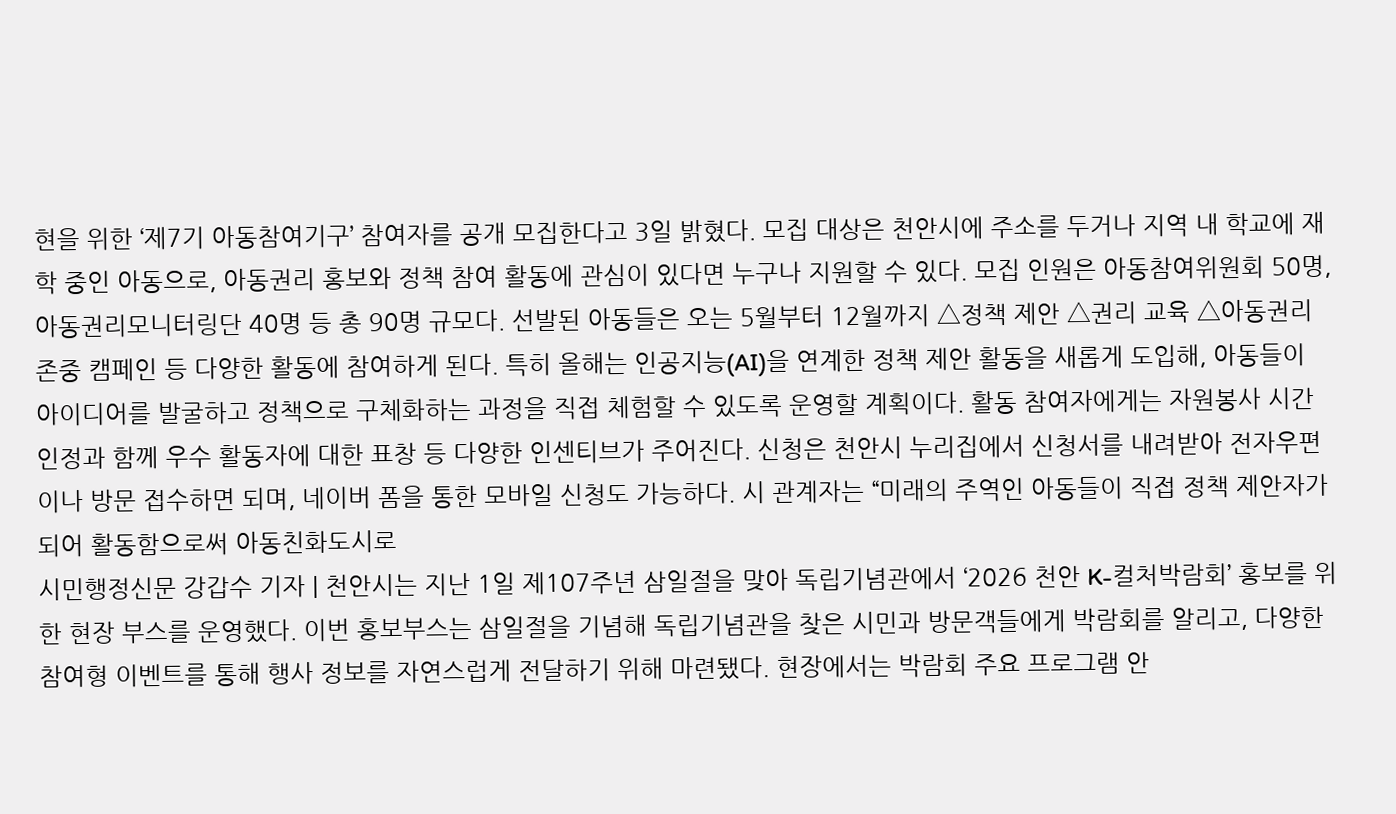현을 위한 ‘제7기 아동참여기구’ 참여자를 공개 모집한다고 3일 밝혔다. 모집 대상은 천안시에 주소를 두거나 지역 내 학교에 재학 중인 아동으로, 아동권리 홍보와 정책 참여 활동에 관심이 있다면 누구나 지원할 수 있다. 모집 인원은 아동참여위원회 50명, 아동권리모니터링단 40명 등 총 90명 규모다. 선발된 아동들은 오는 5월부터 12월까지 △정책 제안 △권리 교육 △아동권리 존중 캠페인 등 다양한 활동에 참여하게 된다. 특히 올해는 인공지능(AI)을 연계한 정책 제안 활동을 새롭게 도입해, 아동들이 아이디어를 발굴하고 정책으로 구체화하는 과정을 직접 체험할 수 있도록 운영할 계획이다. 활동 참여자에게는 자원봉사 시간 인정과 함께 우수 활동자에 대한 표창 등 다양한 인센티브가 주어진다. 신청은 천안시 누리집에서 신청서를 내려받아 전자우편이나 방문 접수하면 되며, 네이버 폼을 통한 모바일 신청도 가능하다. 시 관계자는 “미래의 주역인 아동들이 직접 정책 제안자가 되어 활동함으로써 아동친화도시로
시민행정신문 강갑수 기자 | 천안시는 지난 1일 제107주년 삼일절을 맞아 독립기념관에서 ‘2026 천안 K-컬처박람회’ 홍보를 위한 현장 부스를 운영했다. 이번 홍보부스는 삼일절을 기념해 독립기념관을 찾은 시민과 방문객들에게 박람회를 알리고, 다양한 참여형 이벤트를 통해 행사 정보를 자연스럽게 전달하기 위해 마련됐다. 현장에서는 박람회 주요 프로그램 안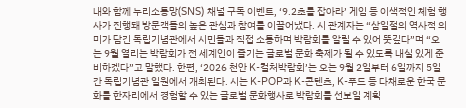내와 함께 누리소통망(SNS) 채널 구독 이벤트, ‘9.2초를 잡아라’ 게임 등 이색적인 체험 행사가 진행돼 방문객들의 높은 관심과 참여를 이끌어냈다. 시 관계자는 “삼일절의 역사적 의미가 담긴 독립기념관에서 시민들과 직접 소통하며 박람회를 알릴 수 있어 뜻깊다”며 “오는 9월 열리는 박람회가 전 세계인이 즐기는 글로벌 문화 축제가 될 수 있도록 내실 있게 준비하겠다”고 말했다. 한편, ‘2026 천안 K-컬처박람회’는 오는 9월 2일부터 6일까지 5일간 독립기념관 일원에서 개최된다. 시는 K-POP과 K-콘텐츠, K-푸드 등 다채로운 한국 문화를 한자리에서 경험할 수 있는 글로벌 문화행사로 박람회를 선보일 계획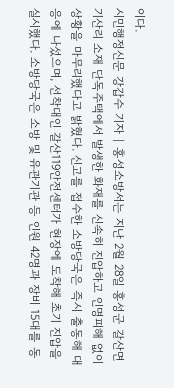이다.
시민행정신문 강갑수 기자 | 홍성소방서는 지난 2월 28일 홍성군 갈산면 기산리 소재 단독주택에서 발생한 화재를 신속히 진압하고 인명피해 없이 상황을 마무리했다고 밝혔다. 신고를 접수한 소방당국은 즉시 출동해 대응에 나섰으며, 선착대인 갈산119안전센터가 현장에 도착해 초기 진압을 실시했다. 소방당국은 소방 및 유관기관 등 인원 42명과 장비 15대를 동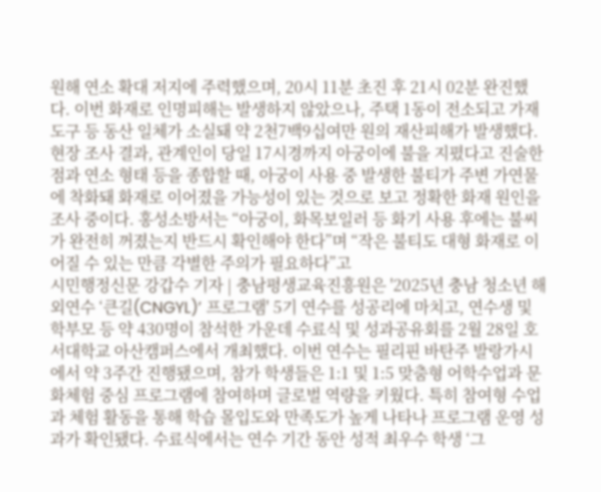원해 연소 확대 저지에 주력했으며, 20시 11분 초진 후 21시 02분 완진했다. 이번 화재로 인명피해는 발생하지 않았으나, 주택 1동이 전소되고 가재도구 등 동산 일체가 소실돼 약 2천7백9십여만 원의 재산피해가 발생했다. 현장 조사 결과, 관계인이 당일 17시경까지 아궁이에 불을 지폈다고 진술한 점과 연소 형태 등을 종합할 때, 아궁이 사용 중 발생한 불티가 주변 가연물에 착화돼 화재로 이어졌을 가능성이 있는 것으로 보고 정확한 화재 원인을 조사 중이다. 홍성소방서는 “아궁이, 화목보일러 등 화기 사용 후에는 불씨가 완전히 꺼졌는지 반드시 확인해야 한다”며 “작은 불티도 대형 화재로 이어질 수 있는 만큼 각별한 주의가 필요하다”고
시민행정신문 강갑수 기자 | 충남평생교육진흥원은 '2025년 충남 청소년 해외연수 ‘큰길(CNGYL)’ 프로그램' 5기 연수를 성공리에 마치고, 연수생 및 학부모 등 약 430명이 참석한 가운데 수료식 및 성과공유회를 2월 28일 호서대학교 아산캠퍼스에서 개최했다. 이번 연수는 필리핀 바탄주 발랑가시에서 약 3주간 진행됐으며, 참가 학생들은 1:1 및 1:5 맞춤형 어학수업과 문화체험 중심 프로그램에 참여하며 글로벌 역량을 키웠다. 특히 참여형 수업과 체험 활동을 통해 학습 몰입도와 만족도가 높게 나타나 프로그램 운영 성과가 확인됐다. 수료식에서는 연수 기간 동안 성적 최우수 학생 ‘그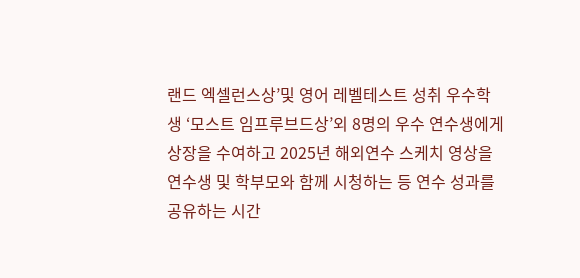랜드 엑셀런스상’및 영어 레벨테스트 성취 우수학생 ‘모스트 임프루브드상’외 8명의 우수 연수생에게 상장을 수여하고 2025년 해외연수 스케치 영상을 연수생 및 학부모와 함께 시청하는 등 연수 성과를 공유하는 시간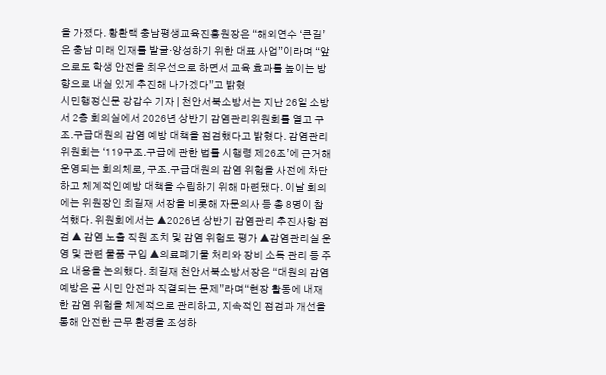을 가졌다. 황환택 충남평생교육진흥원장은 “해외연수 ‘큰길’은 충남 미래 인재를 발굴·양성하기 위한 대표 사업”이라며 “앞으로도 학생 안전을 최우선으로 하면서 교육 효과를 높이는 방향으로 내실 있게 추진해 나가겠다”고 밝혔
시민행정신문 강갑수 기자 | 천안서북소방서는 지난 26일 소방서 2층 회의실에서 2026년 상반기 감염관리위원회를 열고 구조․구급대원의 감염 예방 대책을 점검했다고 밝혔다. 감염관리위원회는 ‘119구조․구급에 관한 법률 시행령 제26조’에 근거해 운영되는 회의체로, 구조․구급대원의 감염 위험을 사전에 차단하고 체계적인예방 대책을 수립하기 위해 마련됐다. 이날 회의에는 위원장인 최길재 서장을 비롯해 자문의사 등 총 8명이 참석했다. 위원회에서는 ▲2026년 상반기 감염관리 추진사항 점검 ▲ 감염 노출 직원 조치 및 감염 위험도 평가 ▲감염관리실 운영 및 관련 물품 구입 ▲의료폐기물 처리와 장비 소독 관리 등 주요 내용을 논의했다. 최길재 천안서북소방서장은 “대원의 감염 예방은 곧 시민 안전과 직결되는 문제”라며“현장 활동에 내재한 감염 위험을 체계적으로 관리하고, 지속적인 점검과 개선을 통해 안전한 근무 환경을 조성하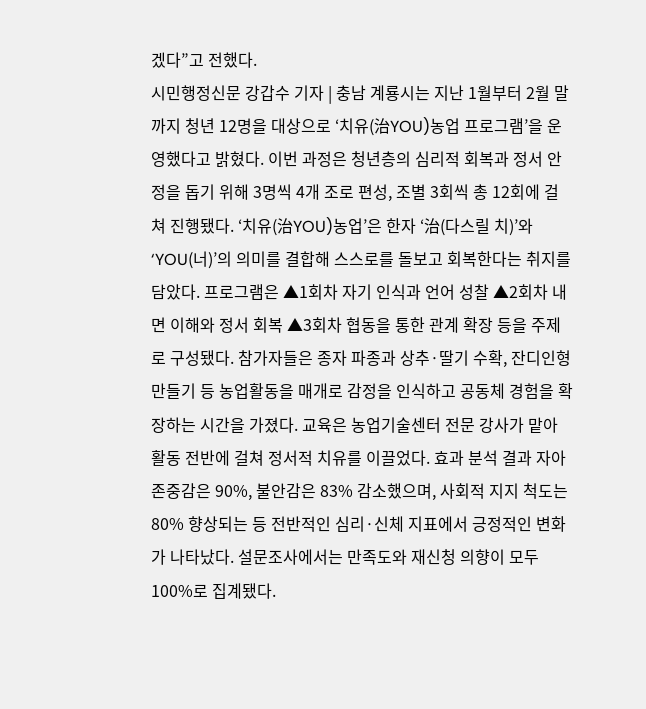겠다”고 전했다.
시민행정신문 강갑수 기자 | 충남 계룡시는 지난 1월부터 2월 말까지 청년 12명을 대상으로 ‘치유(治YOU)농업 프로그램’을 운영했다고 밝혔다. 이번 과정은 청년층의 심리적 회복과 정서 안정을 돕기 위해 3명씩 4개 조로 편성, 조별 3회씩 총 12회에 걸쳐 진행됐다. ‘치유(治YOU)농업’은 한자 ‘治(다스릴 치)’와 ‘YOU(너)’의 의미를 결합해 스스로를 돌보고 회복한다는 취지를 담았다. 프로그램은 ▲1회차 자기 인식과 언어 성찰 ▲2회차 내면 이해와 정서 회복 ▲3회차 협동을 통한 관계 확장 등을 주제로 구성됐다. 참가자들은 종자 파종과 상추·딸기 수확, 잔디인형 만들기 등 농업활동을 매개로 감정을 인식하고 공동체 경험을 확장하는 시간을 가졌다. 교육은 농업기술센터 전문 강사가 맡아 활동 전반에 걸쳐 정서적 치유를 이끌었다. 효과 분석 결과 자아존중감은 90%, 불안감은 83% 감소했으며, 사회적 지지 척도는 80% 향상되는 등 전반적인 심리·신체 지표에서 긍정적인 변화가 나타났다. 설문조사에서는 만족도와 재신청 의향이 모두 100%로 집계됐다.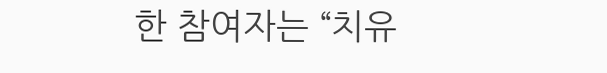한 참여자는 “치유